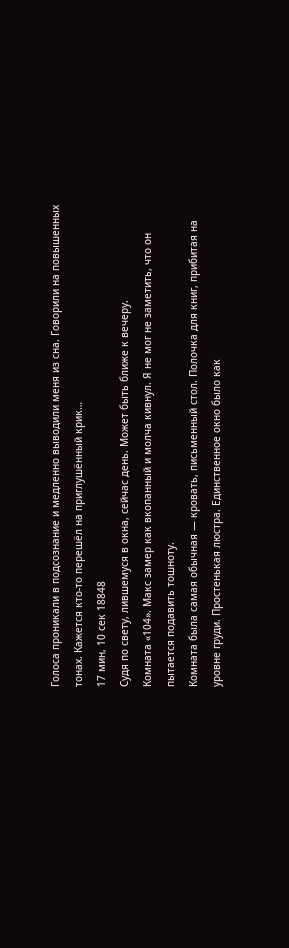Голоса проникали в подсознание и медленно выводили меня из сна. Говорили на повышенных тонах. Кажется кто-то перешёл на приглушённый крик…
17 мин, 10 сек 18848
Судя по свету, лившемуся в окна, сейчас день. Может быть ближе к вечеру.
Комната «104». Макс замер как вкопанный и молча кивнул. Я не мог не заметить, что он пытается подавить тошноту.
Комната была самая обычная — кровать, письменный стол. Полочка для книг, прибитая на уровне груди. Простенькая люстра. Единственное окно было как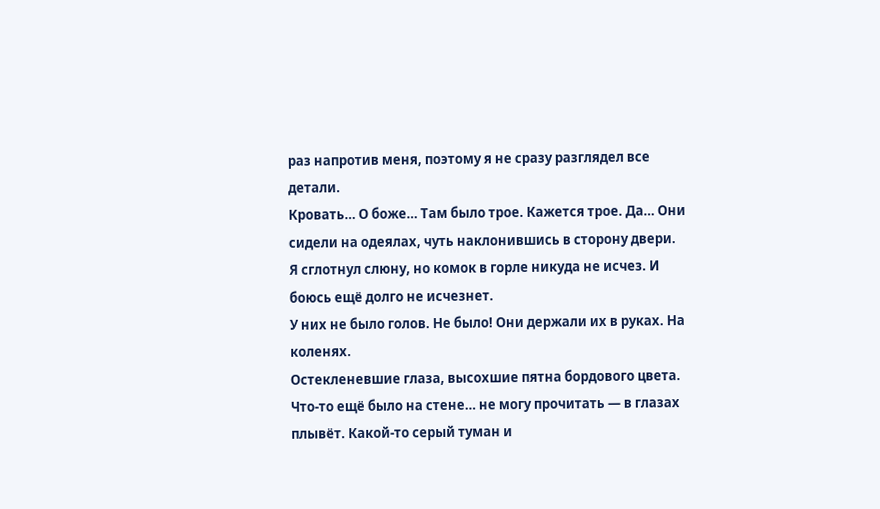раз напротив меня, поэтому я не сразу разглядел все детали.
Кровать… О боже… Там было трое. Кажется трое. Да… Они сидели на одеялах, чуть наклонившись в сторону двери.
Я сглотнул слюну, но комок в горле никуда не исчез. И боюсь ещё долго не исчезнет.
У них не было голов. Не было! Они держали их в руках. На коленях.
Остекленевшие глаза, высохшие пятна бордового цвета. Что-то ещё было на стене… не могу прочитать — в глазах плывёт. Какой-то серый туман и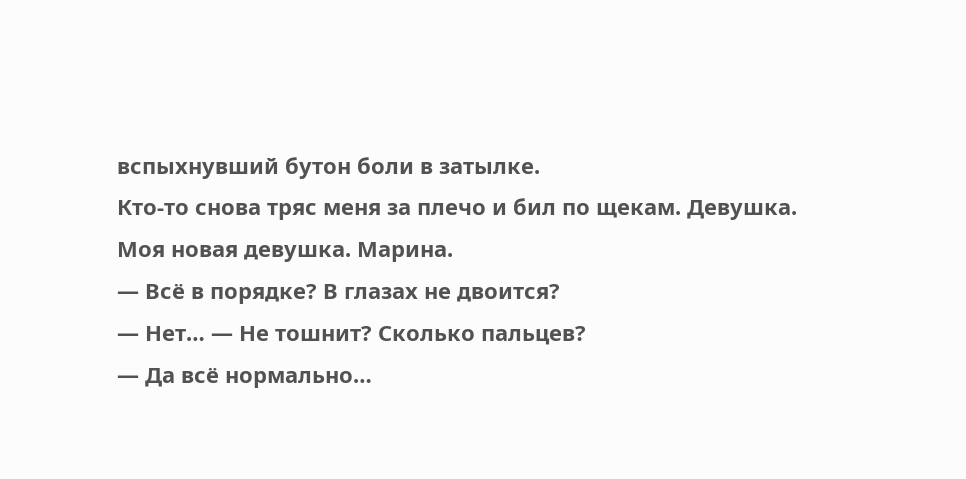вспыхнувший бутон боли в затылке.
Кто-то снова тряс меня за плечо и бил по щекам. Девушка. Моя новая девушка. Марина.
— Всё в порядке? В глазах не двоится?
— Нет… — Не тошнит? Сколько пальцев?
— Да всё нормально…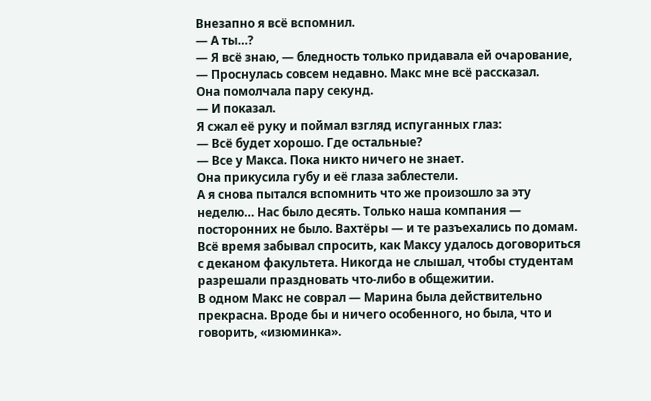Внезапно я всё вспомнил.
— А ты…?
— Я всё знаю, — бледность только придавала ей очарование, — Проснулась совсем недавно. Макс мне всё рассказал.
Она помолчала пару секунд.
— И показал.
Я сжал её руку и поймал взгляд испуганных глаз:
— Всё будет хорошо. Где остальные?
— Все у Макса. Пока никто ничего не знает.
Она прикусила губу и её глаза заблестели.
А я снова пытался вспомнить что же произошло за эту неделю… Нас было десять. Только наша компания — посторонних не было. Вахтёры — и те разъехались по домам. Всё время забывал спросить, как Максу удалось договориться с деканом факультета. Никогда не слышал, чтобы студентам разрешали праздновать что-либо в общежитии.
В одном Макс не соврал — Марина была действительно прекрасна. Вроде бы и ничего особенного, но была, что и говорить, «изюминка».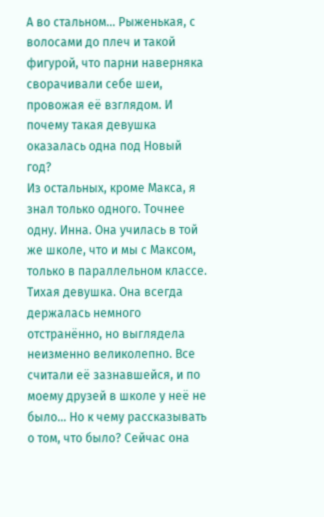А во стальном… Рыженькая, с волосами до плеч и такой фигурой, что парни наверняка сворачивали себе шеи, провожая её взглядом. И почему такая девушка оказалась одна под Новый год?
Из остальных, кроме Макса, я знал только одного. Точнее одну. Инна. Она училась в той же школе, что и мы с Максом, только в параллельном классе. Тихая девушка. Она всегда держалась немного отстранённо, но выглядела неизменно великолепно. Все считали её зазнавшейся, и по моему друзей в школе у неё не было… Но к чему рассказывать о том, что было? Сейчас она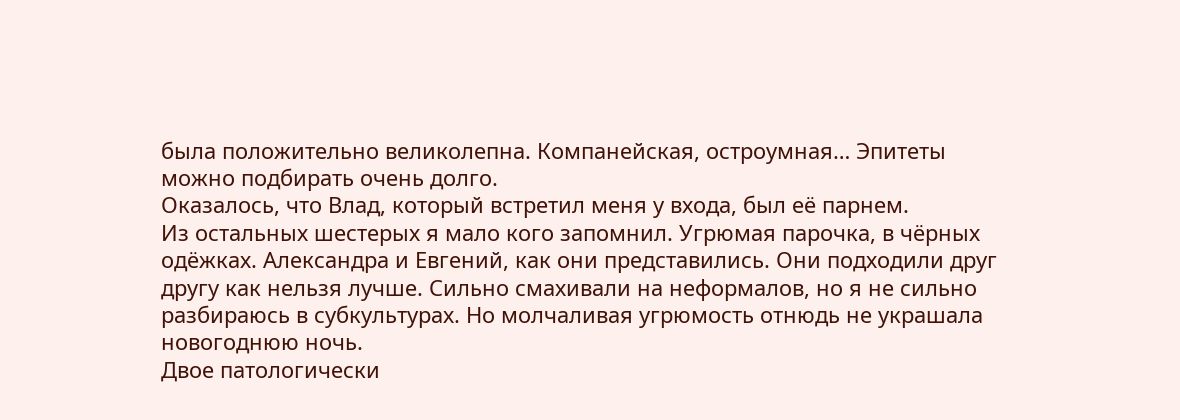была положительно великолепна. Компанейская, остроумная… Эпитеты можно подбирать очень долго.
Оказалось, что Влад, который встретил меня у входа, был её парнем.
Из остальных шестерых я мало кого запомнил. Угрюмая парочка, в чёрных одёжках. Александра и Евгений, как они представились. Они подходили друг другу как нельзя лучше. Сильно смахивали на неформалов, но я не сильно разбираюсь в субкультурах. Но молчаливая угрюмость отнюдь не украшала новогоднюю ночь.
Двое патологически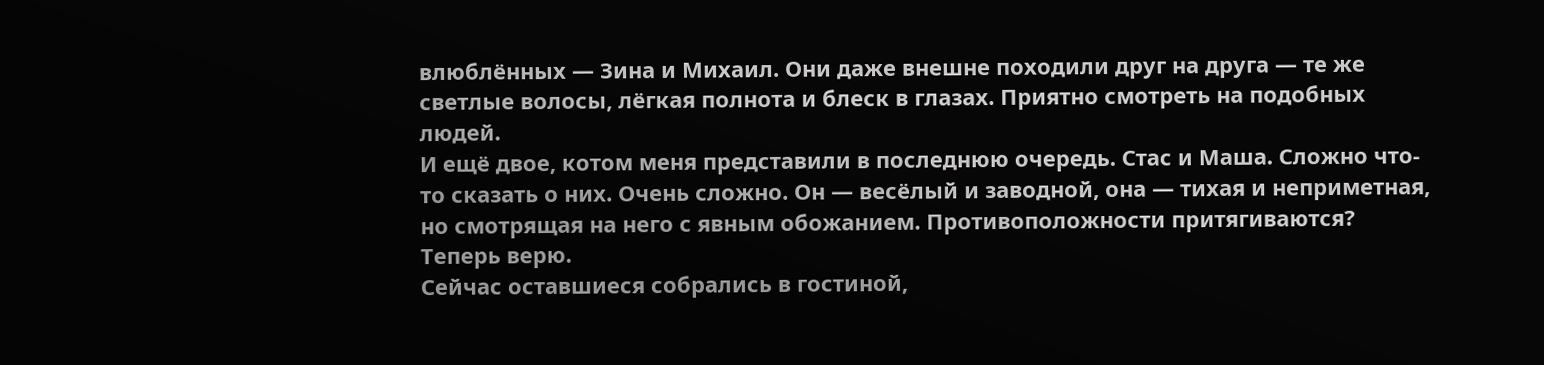влюблённых — Зина и Михаил. Они даже внешне походили друг на друга — те же светлые волосы, лёгкая полнота и блеск в глазах. Приятно смотреть на подобных людей.
И ещё двое, котом меня представили в последнюю очередь. Стас и Маша. Сложно что-то сказать о них. Очень сложно. Он — весёлый и заводной, она — тихая и неприметная, но смотрящая на него с явным обожанием. Противоположности притягиваются? Теперь верю.
Сейчас оставшиеся собрались в гостиной,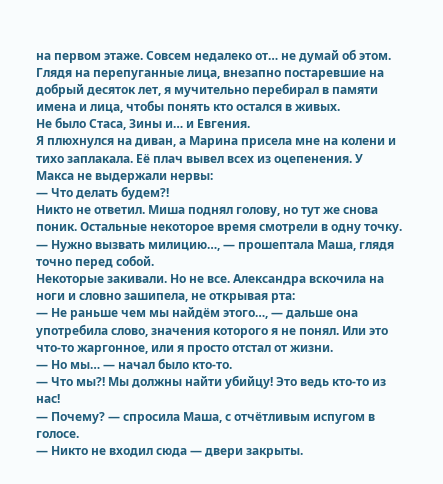на первом этаже. Совсем недалеко от… не думай об этом.
Глядя на перепуганные лица, внезапно постаревшие на добрый десяток лет, я мучительно перебирал в памяти имена и лица, чтобы понять кто остался в живых.
Не было Стаса, Зины и… и Евгения.
Я плюхнулся на диван, а Марина присела мне на колени и тихо заплакала. Её плач вывел всех из оцепенения. У Макса не выдержали нервы:
— Что делать будем?!
Никто не ответил. Миша поднял голову, но тут же снова поник. Остальные некоторое время смотрели в одну точку.
— Нужно вызвать милицию…, — прошептала Маша, глядя точно перед собой.
Некоторые закивали. Но не все. Александра вскочила на ноги и словно зашипела, не открывая рта:
— Не раньше чем мы найдём этого…, — дальше она употребила слово, значения которого я не понял. Или это что-то жаргонное, или я просто отстал от жизни.
— Но мы… — начал было кто-то.
— Что мы?! Мы должны найти убийцу! Это ведь кто-то из нас!
— Почему? — спросила Маша, с отчётливым испугом в голосе.
— Никто не входил сюда — двери закрыты.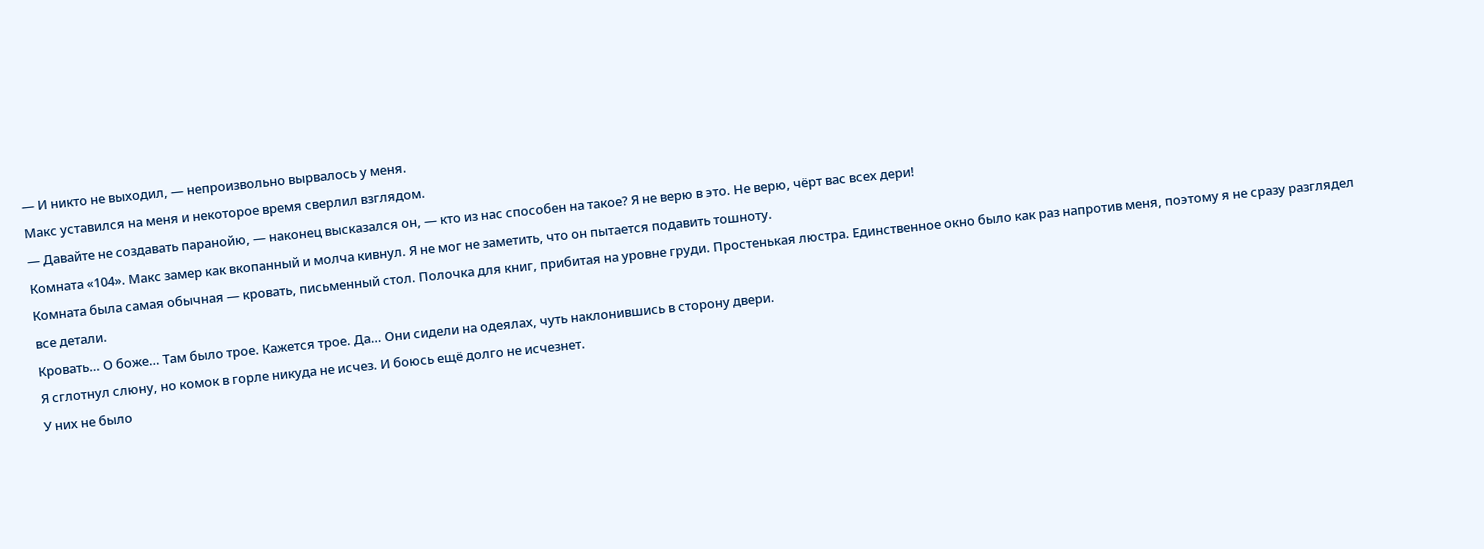— И никто не выходил, — непроизвольно вырвалось у меня.
Макс уставился на меня и некоторое время сверлил взглядом.
— Давайте не создавать паранойю, — наконец высказался он, — кто из нас способен на такое? Я не верю в это. Не верю, чёрт вас всех дери!
Комната «104». Макс замер как вкопанный и молча кивнул. Я не мог не заметить, что он пытается подавить тошноту.
Комната была самая обычная — кровать, письменный стол. Полочка для книг, прибитая на уровне груди. Простенькая люстра. Единственное окно было как раз напротив меня, поэтому я не сразу разглядел все детали.
Кровать… О боже… Там было трое. Кажется трое. Да… Они сидели на одеялах, чуть наклонившись в сторону двери.
Я сглотнул слюну, но комок в горле никуда не исчез. И боюсь ещё долго не исчезнет.
У них не было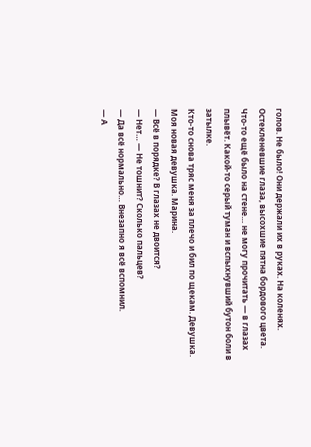голов. Не было! Они держали их в руках. На коленях.
Остекленевшие глаза, высохшие пятна бордового цвета. Что-то ещё было на стене… не могу прочитать — в глазах плывёт. Какой-то серый туман и вспыхнувший бутон боли в затылке.
Кто-то снова тряс меня за плечо и бил по щекам. Девушка. Моя новая девушка. Марина.
— Всё в порядке? В глазах не двоится?
— Нет… — Не тошнит? Сколько пальцев?
— Да всё нормально… Внезапно я всё вспомнил.
— А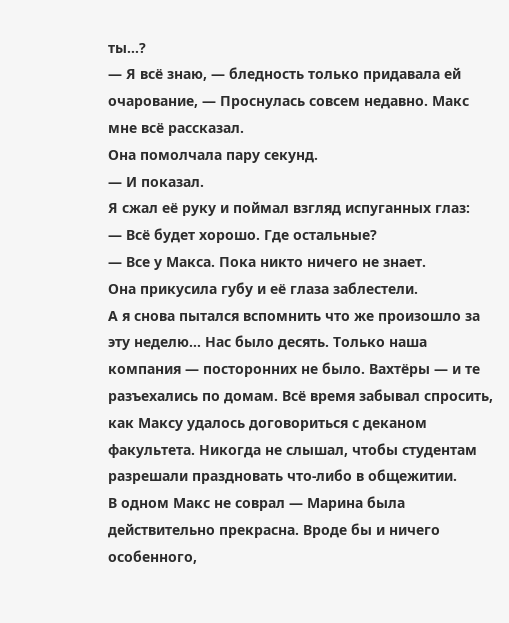ты…?
— Я всё знаю, — бледность только придавала ей очарование, — Проснулась совсем недавно. Макс мне всё рассказал.
Она помолчала пару секунд.
— И показал.
Я сжал её руку и поймал взгляд испуганных глаз:
— Всё будет хорошо. Где остальные?
— Все у Макса. Пока никто ничего не знает.
Она прикусила губу и её глаза заблестели.
А я снова пытался вспомнить что же произошло за эту неделю… Нас было десять. Только наша компания — посторонних не было. Вахтёры — и те разъехались по домам. Всё время забывал спросить, как Максу удалось договориться с деканом факультета. Никогда не слышал, чтобы студентам разрешали праздновать что-либо в общежитии.
В одном Макс не соврал — Марина была действительно прекрасна. Вроде бы и ничего особенного,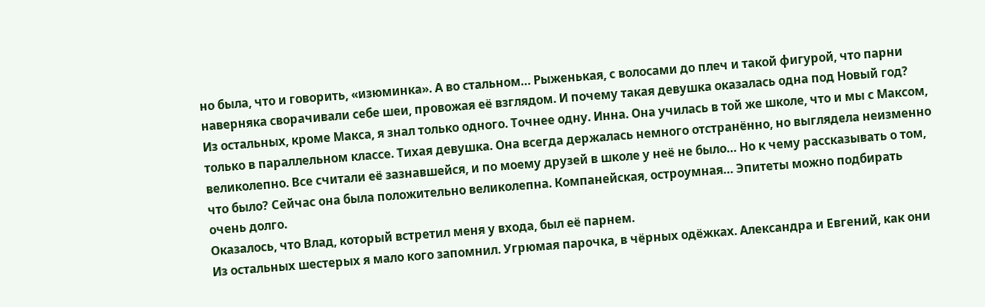но была, что и говорить, «изюминка». А во стальном… Рыженькая, с волосами до плеч и такой фигурой, что парни наверняка сворачивали себе шеи, провожая её взглядом. И почему такая девушка оказалась одна под Новый год?
Из остальных, кроме Макса, я знал только одного. Точнее одну. Инна. Она училась в той же школе, что и мы с Максом, только в параллельном классе. Тихая девушка. Она всегда держалась немного отстранённо, но выглядела неизменно великолепно. Все считали её зазнавшейся, и по моему друзей в школе у неё не было… Но к чему рассказывать о том, что было? Сейчас она была положительно великолепна. Компанейская, остроумная… Эпитеты можно подбирать очень долго.
Оказалось, что Влад, который встретил меня у входа, был её парнем.
Из остальных шестерых я мало кого запомнил. Угрюмая парочка, в чёрных одёжках. Александра и Евгений, как они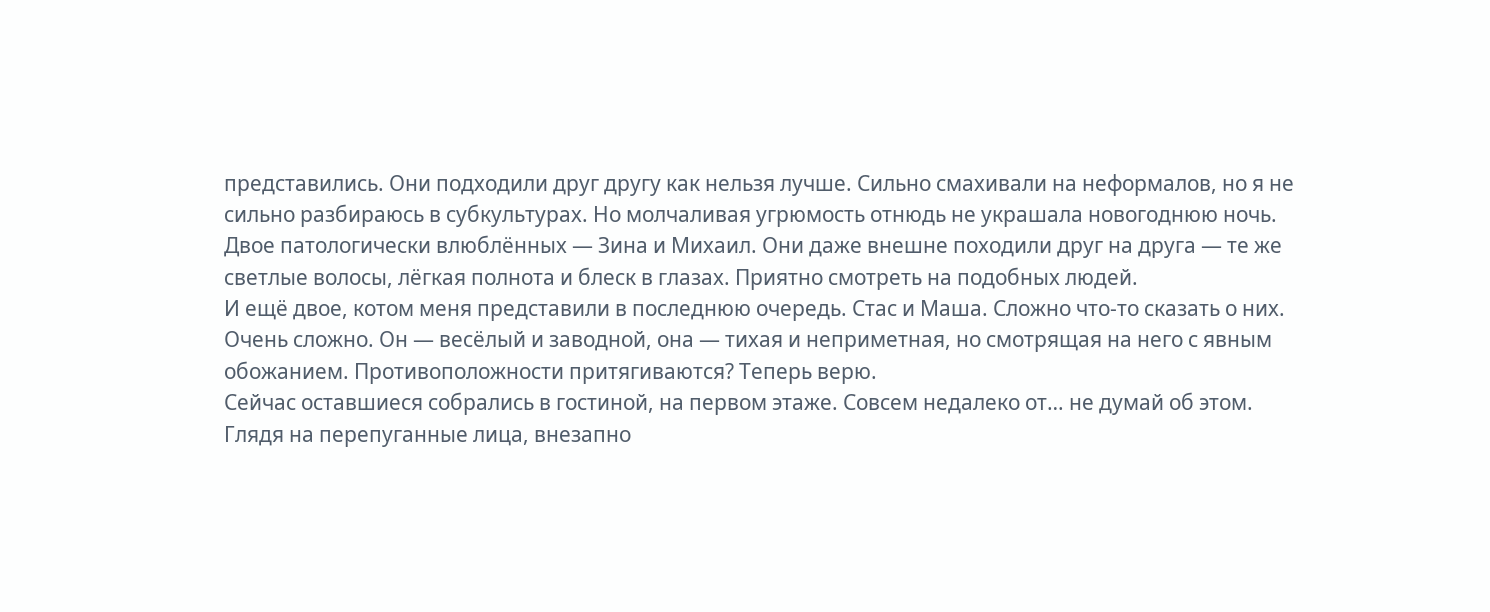представились. Они подходили друг другу как нельзя лучше. Сильно смахивали на неформалов, но я не сильно разбираюсь в субкультурах. Но молчаливая угрюмость отнюдь не украшала новогоднюю ночь.
Двое патологически влюблённых — Зина и Михаил. Они даже внешне походили друг на друга — те же светлые волосы, лёгкая полнота и блеск в глазах. Приятно смотреть на подобных людей.
И ещё двое, котом меня представили в последнюю очередь. Стас и Маша. Сложно что-то сказать о них. Очень сложно. Он — весёлый и заводной, она — тихая и неприметная, но смотрящая на него с явным обожанием. Противоположности притягиваются? Теперь верю.
Сейчас оставшиеся собрались в гостиной, на первом этаже. Совсем недалеко от… не думай об этом.
Глядя на перепуганные лица, внезапно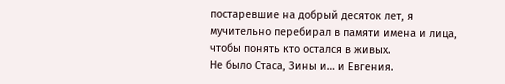постаревшие на добрый десяток лет, я мучительно перебирал в памяти имена и лица, чтобы понять кто остался в живых.
Не было Стаса, Зины и… и Евгения.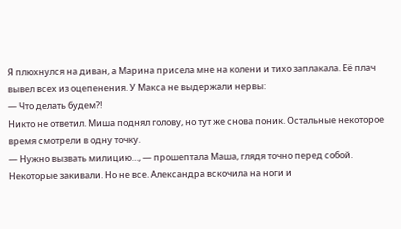Я плюхнулся на диван, а Марина присела мне на колени и тихо заплакала. Её плач вывел всех из оцепенения. У Макса не выдержали нервы:
— Что делать будем?!
Никто не ответил. Миша поднял голову, но тут же снова поник. Остальные некоторое время смотрели в одну точку.
— Нужно вызвать милицию…, — прошептала Маша, глядя точно перед собой.
Некоторые закивали. Но не все. Александра вскочила на ноги и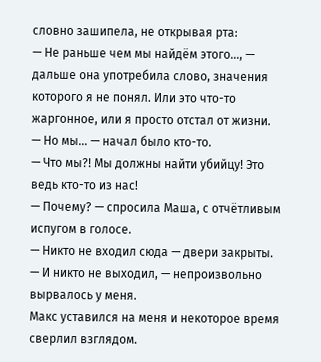словно зашипела, не открывая рта:
— Не раньше чем мы найдём этого…, — дальше она употребила слово, значения которого я не понял. Или это что-то жаргонное, или я просто отстал от жизни.
— Но мы… — начал было кто-то.
— Что мы?! Мы должны найти убийцу! Это ведь кто-то из нас!
— Почему? — спросила Маша, с отчётливым испугом в голосе.
— Никто не входил сюда — двери закрыты.
— И никто не выходил, — непроизвольно вырвалось у меня.
Макс уставился на меня и некоторое время сверлил взглядом.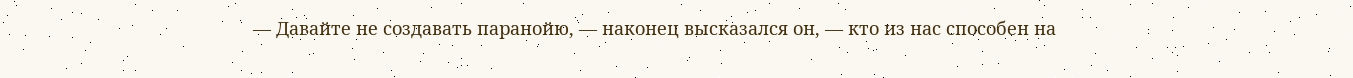— Давайте не создавать паранойю, — наконец высказался он, — кто из нас способен на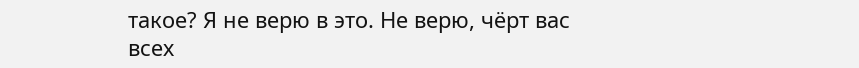такое? Я не верю в это. Не верю, чёрт вас всех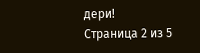дери!
Страница 2 из 5